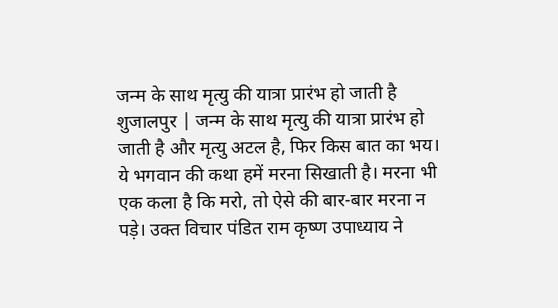जन्म के साथ मृत्यु की यात्रा प्रारंभ हो जाती है
शुजालपुर | जन्म के साथ मृत्यु की यात्रा प्रारंभ हो जाती है और मृत्यु अटल है, फिर किस बात का भय। ये भगवान की कथा हमें मरना सिखाती है। मरना भी एक कला है कि मरो, तो ऐसे की बार-बार मरना न पड़े। उक्त विचार पंडित राम कृष्ण उपाध्याय ने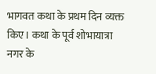भागवत कथा के प्रथम दिन व्यक्त किए। कथा के पूर्व शोभायात्रा नगर के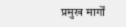प्रमुख मार्गों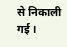से निकाली गई ।